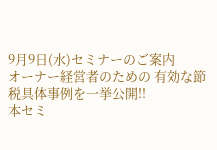9月9日(水)セミナーのご案内
オーナー経営者のための 有効な節税具体事例を一挙公開!!
本セミ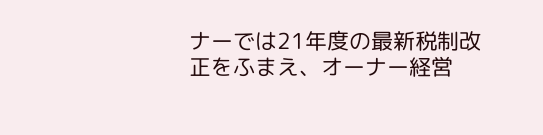ナーでは21年度の最新税制改正をふまえ、オーナー経営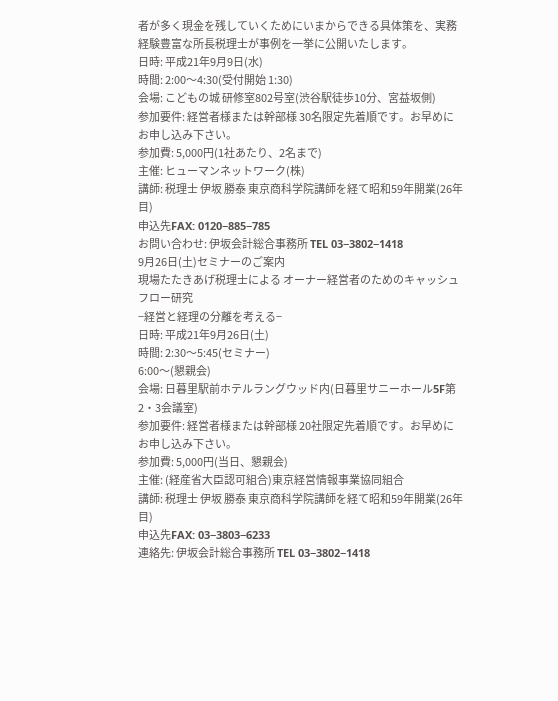者が多く現金を残していくためにいまからできる具体策を、実務経験豊富な所長税理士が事例を一挙に公開いたします。
日時: 平成21年9月9日(水)
時間: 2:00〜4:30(受付開始 1:30)
会場: こどもの城 研修室802号室(渋谷駅徒歩10分、宮益坂側)
参加要件: 経営者様または幹部様 30名限定先着順です。お早めにお申し込み下さい。
参加費: 5,000円(1社あたり、2名まで)
主催: ヒューマンネットワーク(株)
講師: 税理士 伊坂 勝泰 東京商科学院講師を経て昭和59年開業(26年目)
申込先FAX: 0120−885−785
お問い合わせ: 伊坂会計総合事務所 TEL 03−3802−1418
9月26日(土)セミナーのご案内
現場たたきあげ税理士による オーナー経営者のためのキャッシュフロー研究
−経営と経理の分離を考える−
日時: 平成21年9月26日(土)
時間: 2:30〜5:45(セミナー)
6:00〜(懇親会)
会場: 日暮里駅前ホテルラングウッド内(日暮里サニーホール5F第2・3会議室)
参加要件: 経営者様または幹部様 20社限定先着順です。お早めにお申し込み下さい。
参加費: 5,000円(当日、懇親会)
主催: (経産省大臣認可組合)東京経営情報事業協同組合
講師: 税理士 伊坂 勝泰 東京商科学院講師を経て昭和59年開業(26年目)
申込先FAX: 03−3803−6233
連絡先: 伊坂会計総合事務所 TEL 03−3802−1418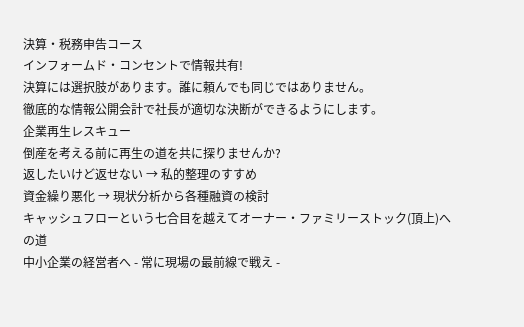決算・税務申告コース
インフォームド・コンセントで情報共有!
決算には選択肢があります。誰に頼んでも同じではありません。
徹底的な情報公開会計で社長が適切な決断ができるようにします。
企業再生レスキュー
倒産を考える前に再生の道を共に探りませんか?
返したいけど返せない → 私的整理のすすめ
資金繰り悪化 → 現状分析から各種融資の検討
キャッシュフローという七合目を越えてオーナー・ファミリーストック(頂上)への道
中小企業の経営者へ - 常に現場の最前線で戦え -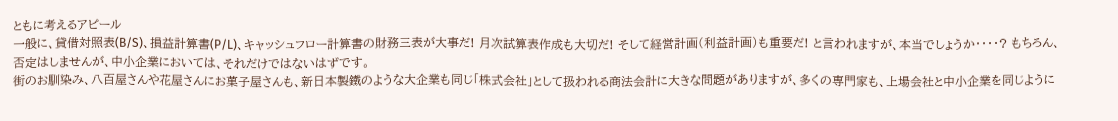ともに考えるアピール
一般に、貸借対照表(B/S)、損益計算書(P/L)、キャッシュフロー計算書の財務三表が大事だ! 月次試算表作成も大切だ! そして経営計画(利益計画)も重要だ! と言われますが、本当でしょうか・・・・? もちろん、否定はしませんが、中小企業においては、それだけではないはずです。
街のお馴染み、八百屋さんや花屋さんにお菓子屋さんも、新日本製鐵のような大企業も同じ「株式会社」として扱われる商法会計に大きな問題がありますが、多くの専門家も、上場会社と中小企業を同じように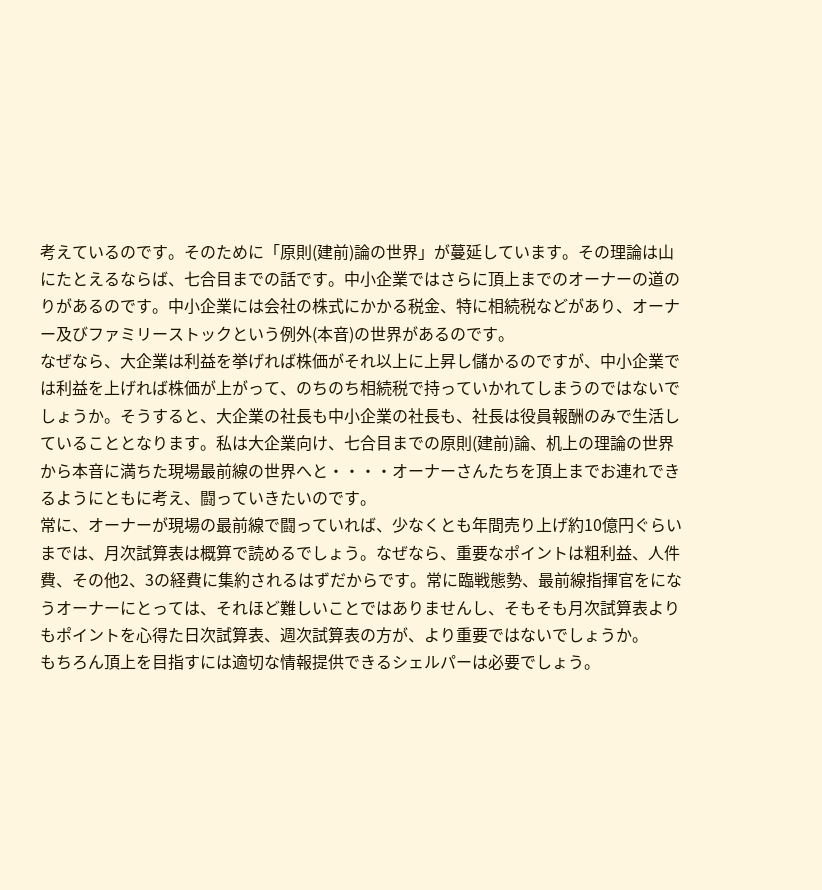考えているのです。そのために「原則(建前)論の世界」が蔓延しています。その理論は山にたとえるならば、七合目までの話です。中小企業ではさらに頂上までのオーナーの道のりがあるのです。中小企業には会社の株式にかかる税金、特に相続税などがあり、オーナー及びファミリーストックという例外(本音)の世界があるのです。
なぜなら、大企業は利益を挙げれば株価がそれ以上に上昇し儲かるのですが、中小企業では利益を上げれば株価が上がって、のちのち相続税で持っていかれてしまうのではないでしょうか。そうすると、大企業の社長も中小企業の社長も、社長は役員報酬のみで生活していることとなります。私は大企業向け、七合目までの原則(建前)論、机上の理論の世界から本音に満ちた現場最前線の世界へと・・・・オーナーさんたちを頂上までお連れできるようにともに考え、闘っていきたいのです。
常に、オーナーが現場の最前線で闘っていれば、少なくとも年間売り上げ約10億円ぐらいまでは、月次試算表は概算で読めるでしょう。なぜなら、重要なポイントは粗利益、人件費、その他2、3の経費に集約されるはずだからです。常に臨戦態勢、最前線指揮官をになうオーナーにとっては、それほど難しいことではありませんし、そもそも月次試算表よりもポイントを心得た日次試算表、週次試算表の方が、より重要ではないでしょうか。
もちろん頂上を目指すには適切な情報提供できるシェルパーは必要でしょう。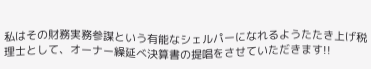私はその財務実務参謀という有能なシェルパーになれるようたたき上げ税理士として、オーナー繰延べ決算書の提唱をさせていただきます!!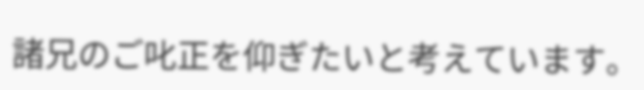諸兄のご叱正を仰ぎたいと考えています。